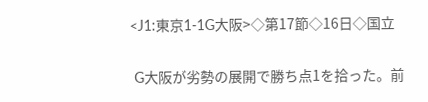<J1:東京1-1G大阪>◇第17節◇16日◇国立

 G大阪が劣勢の展開で勝ち点1を拾った。前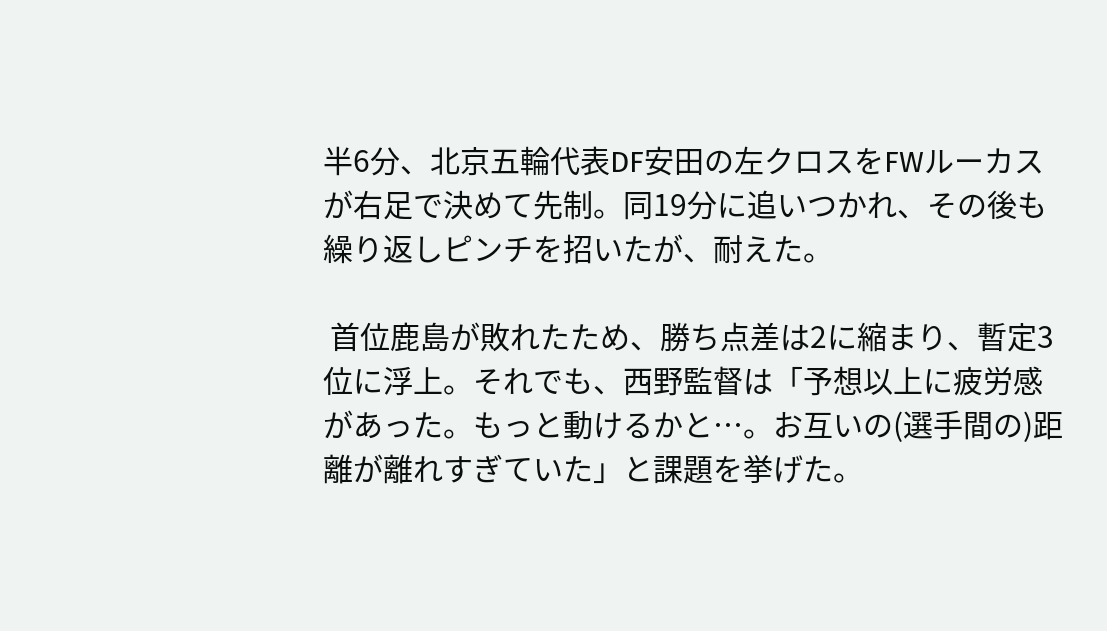半6分、北京五輪代表DF安田の左クロスをFWルーカスが右足で決めて先制。同19分に追いつかれ、その後も繰り返しピンチを招いたが、耐えた。

 首位鹿島が敗れたため、勝ち点差は2に縮まり、暫定3位に浮上。それでも、西野監督は「予想以上に疲労感があった。もっと動けるかと…。お互いの(選手間の)距離が離れすぎていた」と課題を挙げた。